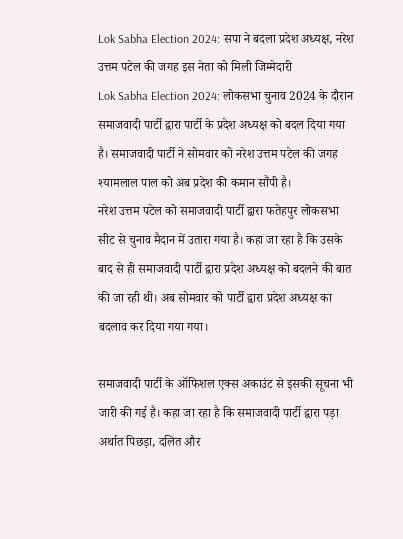Lok Sabha Election 2024: सपा ने बदला प्रदेश अध्यक्ष, नरेश उत्तम पटेल की जगह इस नेता को मिली जिम्मेदारी
Lok Sabha Election 2024: लोकसभा चुनाव 2024 के दौरान समाजवादी पार्टी द्वारा पार्टी के प्रदेश अध्यक्ष को बदल दिया गया है। समाजवादी पार्टी ने सोमवार को नरेश उत्तम पटेल की जगह श्यामलाल पाल को अब प्रदेश की कमान सौंपी है।
नरेश उत्तम पटेल को समाजवादी पार्टी द्वारा फतेहपुर लोकसभा सीट से चुनाव मैदान में उतारा गया है। कहा जा रहा है कि उसके बाद से ही समाजवादी पार्टी द्वारा प्रदेश अध्यक्ष को बदलने की बात की जा रही थी। अब सोमवार को पार्टी द्वारा प्रदेश अध्यक्ष का बदलाव कर दिया गया गया।

समाजवादी पार्टी के ऑफिशल एक्स अकाउंट से इसकी सूचना भी जारी की गई है। कहा जा रहा है कि समाजवादी पार्टी द्वारा पड़ा अर्थात पिछड़ा, दलित और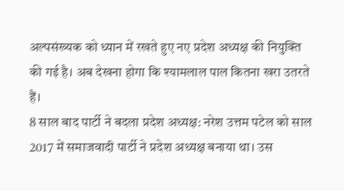अल्पसंख्यक को ध्यान में रखते हुए नए प्रदेश अध्यक्ष की नियुक्ति की गई है। अब देखना होगा कि श्यामलाल पाल कितना खरा उतरते हैं।
8 साल बाद पार्टी ने बदला प्रदेश अध्यक्ष: नरेश उत्तम पटेल को साल 2017 में समाजवादी पार्टी ने प्रदेश अध्यक्ष बनाया था। उस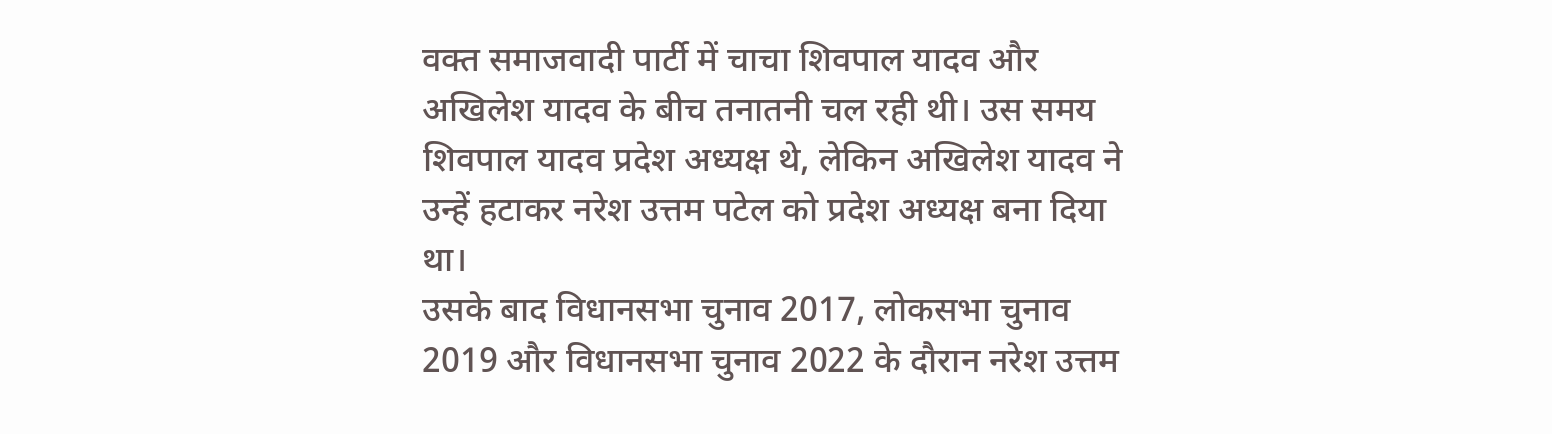वक्त समाजवादी पार्टी में चाचा शिवपाल यादव और अखिलेश यादव के बीच तनातनी चल रही थी। उस समय शिवपाल यादव प्रदेश अध्यक्ष थे, लेकिन अखिलेश यादव ने उन्हें हटाकर नरेश उत्तम पटेल को प्रदेश अध्यक्ष बना दिया था।
उसके बाद विधानसभा चुनाव 2017, लोकसभा चुनाव 2019 और विधानसभा चुनाव 2022 के दौरान नरेश उत्तम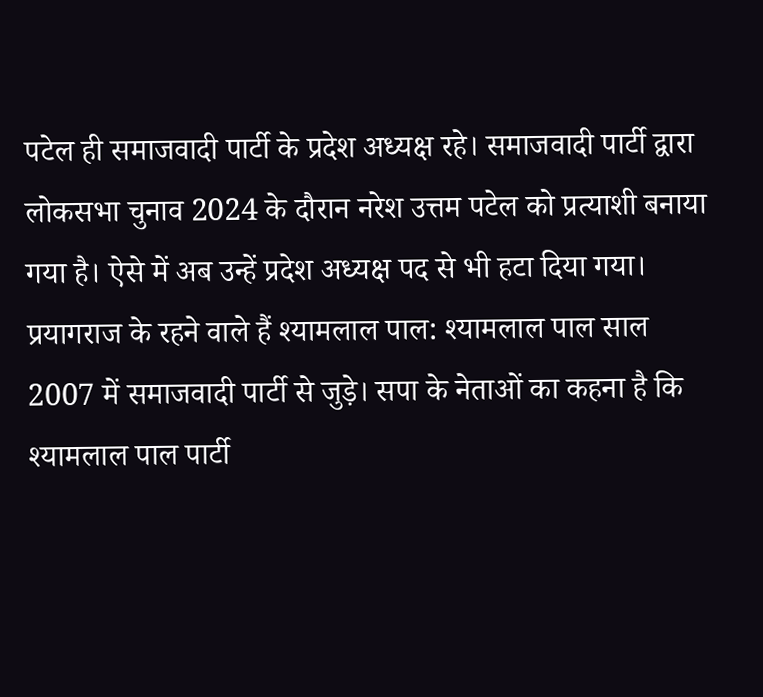पटेल ही समाजवादी पार्टी के प्रदेश अध्यक्ष रहे। समाजवादी पार्टी द्वारा लोकसभा चुनाव 2024 के दौरान नरेश उत्तम पटेल को प्रत्याशी बनाया गया है। ऐसे में अब उन्हें प्रदेश अध्यक्ष पद से भी हटा दिया गया।
प्रयागराज के रहने वाले हैं श्यामलाल पाल: श्यामलाल पाल साल 2007 में समाजवादी पार्टी से जुड़े। सपा के नेताओं का कहना है कि श्यामलाल पाल पार्टी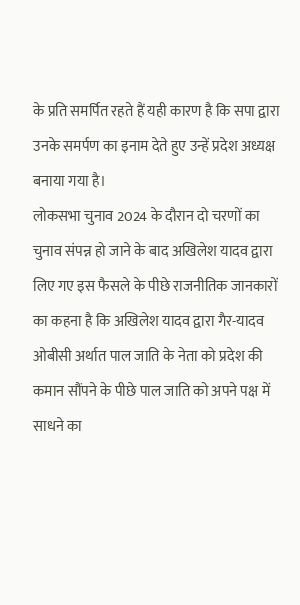के प्रति समर्पित रहते हैं यही कारण है कि सपा द्वारा उनके समर्पण का इनाम देते हुए उन्हें प्रदेश अध्यक्ष बनाया गया है।
लोकसभा चुनाव 2024 के दौरान दो चरणों का चुनाव संपन्न हो जाने के बाद अखिलेश यादव द्वारा लिए गए इस फैसले के पीछे राजनीतिक जानकारों का कहना है कि अखिलेश यादव द्वारा गैर-यादव ओबीसी अर्थात पाल जाति के नेता को प्रदेश की कमान सौंपने के पीछे पाल जाति को अपने पक्ष में साधने का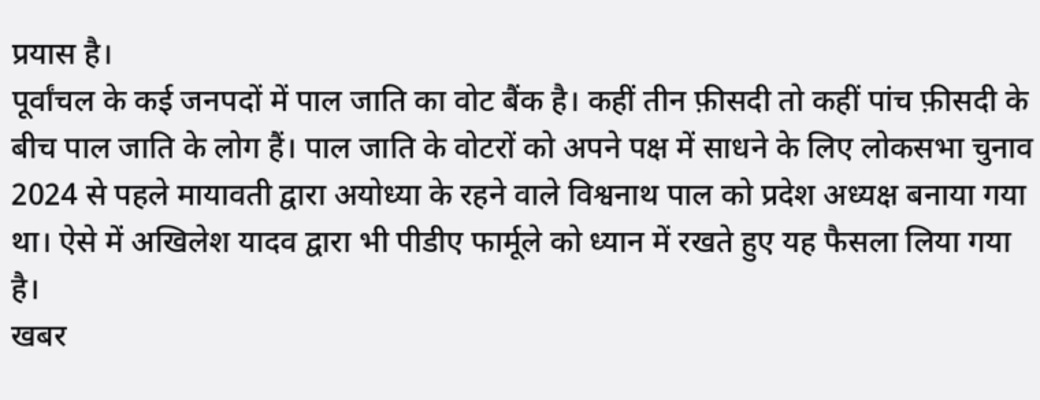प्रयास है।
पूर्वांचल के कई जनपदों में पाल जाति का वोट बैंक है। कहीं तीन फ़ीसदी तो कहीं पांच फ़ीसदी के बीच पाल जाति के लोग हैं। पाल जाति के वोटरों को अपने पक्ष में साधने के लिए लोकसभा चुनाव 2024 से पहले मायावती द्वारा अयोध्या के रहने वाले विश्वनाथ पाल को प्रदेश अध्यक्ष बनाया गया था। ऐसे में अखिलेश यादव द्वारा भी पीडीए फार्मूले को ध्यान में रखते हुए यह फैसला लिया गया है।
खबर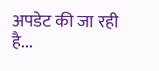अपडेट की जा रही है...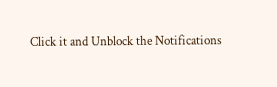Click it and Unblock the Notifications